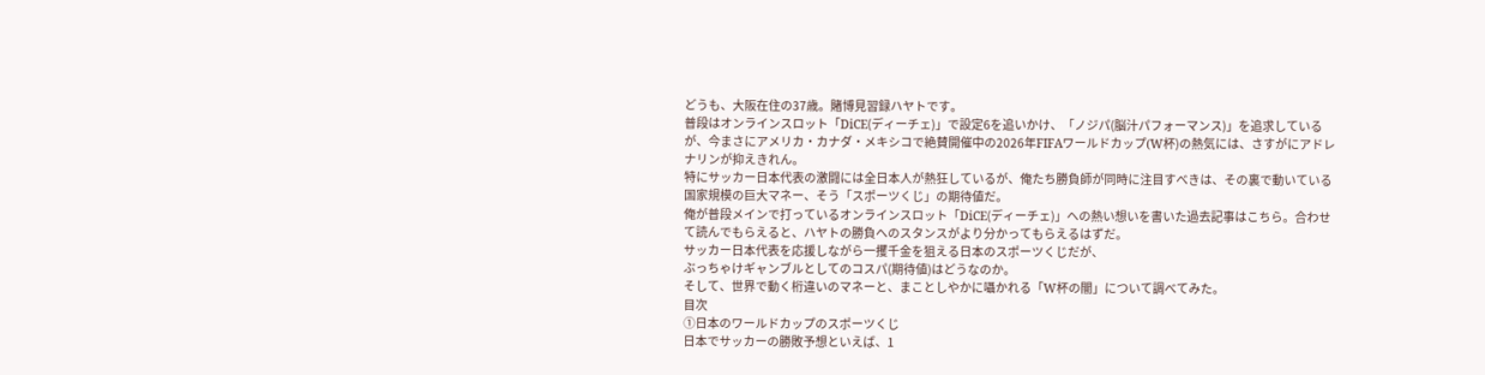どうも、大阪在住の37歳。賭博見習録ハヤトです。
普段はオンラインスロット「DiCE(ディーチェ)」で設定6を追いかけ、「ノジパ(脳汁パフォーマンス)」を追求しているが、今まさにアメリカ・カナダ・メキシコで絶賛開催中の2026年FIFAワールドカップ(W杯)の熱気には、さすがにアドレナリンが抑えきれん。
特にサッカー日本代表の激闘には全日本人が熱狂しているが、俺たち勝負師が同時に注目すべきは、その裏で動いている国家規模の巨大マネー、そう「スポーツくじ」の期待値だ。
俺が普段メインで打っているオンラインスロット「DiCE(ディーチェ)」への熱い想いを書いた過去記事はこちら。合わせて読んでもらえると、ハヤトの勝負へのスタンスがより分かってもらえるはずだ。
サッカー日本代表を応援しながら一攫千金を狙える日本のスポーツくじだが、
ぶっちゃけギャンブルとしてのコスパ(期待値)はどうなのか。
そして、世界で動く桁違いのマネーと、まことしやかに囁かれる「W杯の闇」について調べてみた。
目次
①日本のワールドカップのスポーツくじ
日本でサッカーの勝敗予想といえば、1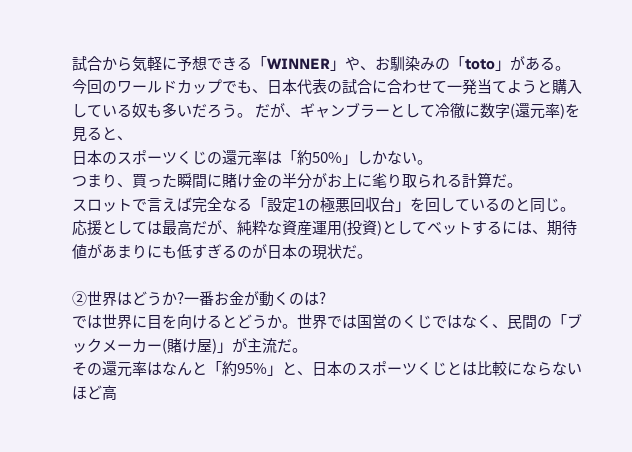試合から気軽に予想できる「WINNER」や、お馴染みの「toto」がある。今回のワールドカップでも、日本代表の試合に合わせて一発当てようと購入している奴も多いだろう。 だが、ギャンブラーとして冷徹に数字(還元率)を見ると、
日本のスポーツくじの還元率は「約50%」しかない。
つまり、買った瞬間に賭け金の半分がお上に毟り取られる計算だ。
スロットで言えば完全なる「設定1の極悪回収台」を回しているのと同じ。
応援としては最高だが、純粋な資産運用(投資)としてベットするには、期待値があまりにも低すぎるのが日本の現状だ。

②世界はどうか?一番お金が動くのは?
では世界に目を向けるとどうか。世界では国営のくじではなく、民間の「ブックメーカー(賭け屋)」が主流だ。
その還元率はなんと「約95%」と、日本のスポーツくじとは比較にならないほど高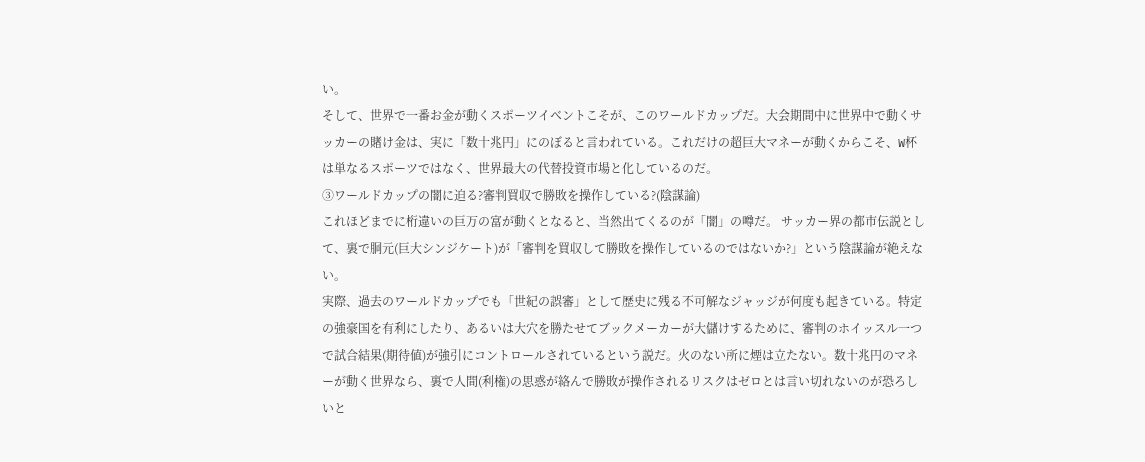い。
そして、世界で一番お金が動くスポーツイベントこそが、このワールドカップだ。大会期間中に世界中で動くサッカーの賭け金は、実に「数十兆円」にのぼると言われている。これだけの超巨大マネーが動くからこそ、W杯は単なるスポーツではなく、世界最大の代替投資市場と化しているのだ。
③ワールドカップの闇に迫る?審判買収で勝敗を操作している?(陰謀論)
これほどまでに桁違いの巨万の富が動くとなると、当然出てくるのが「闇」の噂だ。 サッカー界の都市伝説として、裏で胴元(巨大シンジケート)が「審判を買収して勝敗を操作しているのではないか?」という陰謀論が絶えない。
実際、過去のワールドカップでも「世紀の誤審」として歴史に残る不可解なジャッジが何度も起きている。特定の強豪国を有利にしたり、あるいは大穴を勝たせてブックメーカーが大儲けするために、審判のホイッスル一つで試合結果(期待値)が強引にコントロールされているという説だ。火のない所に煙は立たない。数十兆円のマネーが動く世界なら、裏で人間(利権)の思惑が絡んで勝敗が操作されるリスクはゼロとは言い切れないのが恐ろしいと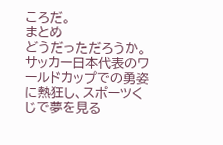ころだ。
まとめ
どうだっただろうか。 サッカー日本代表のワールドカップでの勇姿に熱狂し、スポーツくじで夢を見る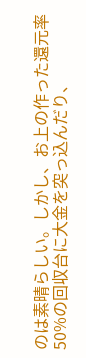のは素晴らしい。しかし、お上の作った還元率50%の回収台に大金を突っ込んだり、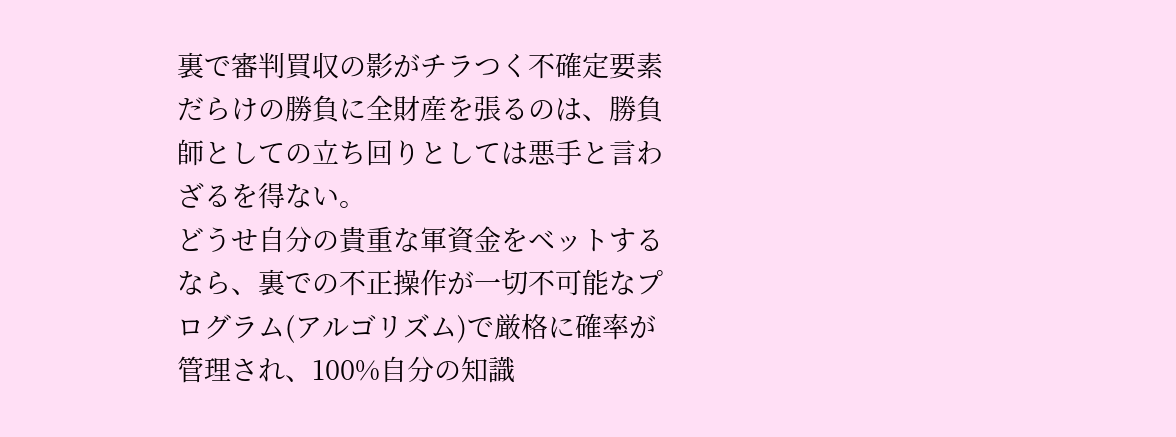裏で審判買収の影がチラつく不確定要素だらけの勝負に全財産を張るのは、勝負師としての立ち回りとしては悪手と言わざるを得ない。
どうせ自分の貴重な軍資金をベットするなら、裏での不正操作が一切不可能なプログラム(アルゴリズム)で厳格に確率が管理され、100%自分の知識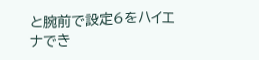と腕前で設定6をハイエナでき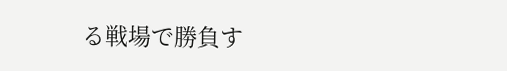る戦場で勝負す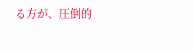る方が、圧倒的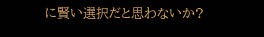に賢い選択だと思わないか?